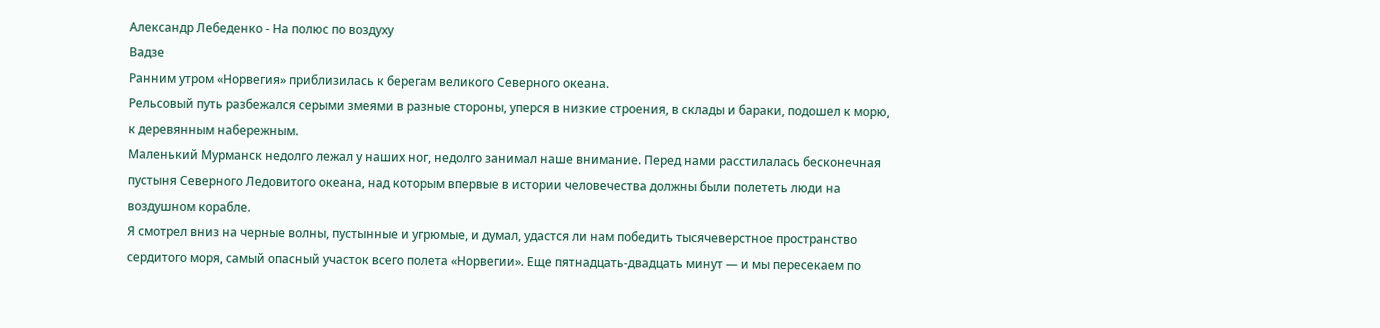Александр Лебеденко - На полюс по воздуху
Вадзе
Ранним утром «Норвегия» приблизилась к берегам великого Северного океана.
Рельсовый путь разбежался серыми змеями в разные стороны, уперся в низкие строения, в склады и бараки, подошел к морю, к деревянным набережным.
Маленький Мурманск недолго лежал у наших ног, недолго занимал наше внимание. Перед нами расстилалась бесконечная пустыня Северного Ледовитого океана, над которым впервые в истории человечества должны были полететь люди на воздушном корабле.
Я смотрел вниз на черные волны, пустынные и угрюмые, и думал, удастся ли нам победить тысячеверстное пространство сердитого моря, самый опасный участок всего полета «Норвегии». Еще пятнадцать-двадцать минут — и мы пересекаем по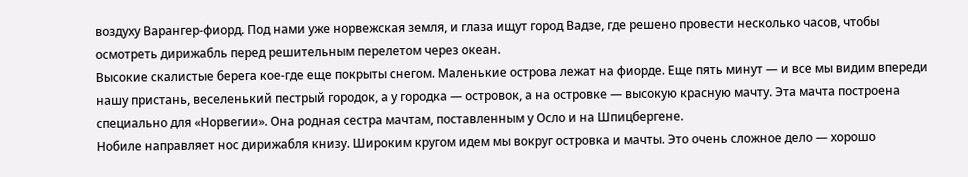воздуху Варангер-фиорд. Под нами уже норвежская земля, и глаза ищут город Вадзе, где решено провести несколько часов, чтобы осмотреть дирижабль перед решительным перелетом через океан.
Высокие скалистые берега кое-где еще покрыты снегом. Маленькие острова лежат на фиорде. Еще пять минут — и все мы видим впереди нашу пристань, веселенький пестрый городок, а у городка — островок, а на островке — высокую красную мачту. Эта мачта построена специально для «Норвегии». Она родная сестра мачтам, поставленным у Осло и на Шпицбергене.
Нобиле направляет нос дирижабля книзу. Широким кругом идем мы вокруг островка и мачты. Это очень сложное дело — хорошо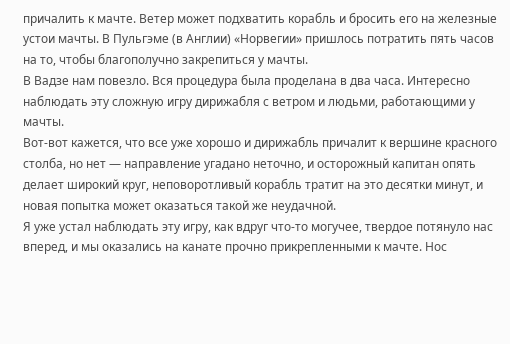причалить к мачте. Ветер может подхватить корабль и бросить его на железные устои мачты. В Пульгэме (в Англии) «Норвегии» пришлось потратить пять часов на то, чтобы благополучно закрепиться у мачты.
В Вадзе нам повезло. Вся процедура была проделана в два часа. Интересно наблюдать эту сложную игру дирижабля с ветром и людьми, работающими у мачты.
Вот-вот кажется, что все уже хорошо и дирижабль причалит к вершине красного столба, но нет — направление угадано неточно, и осторожный капитан опять делает широкий круг, неповоротливый корабль тратит на это десятки минут, и новая попытка может оказаться такой же неудачной.
Я уже устал наблюдать эту игру, как вдруг что-то могучее, твердое потянуло нас вперед, и мы оказались на канате прочно прикрепленными к мачте. Нос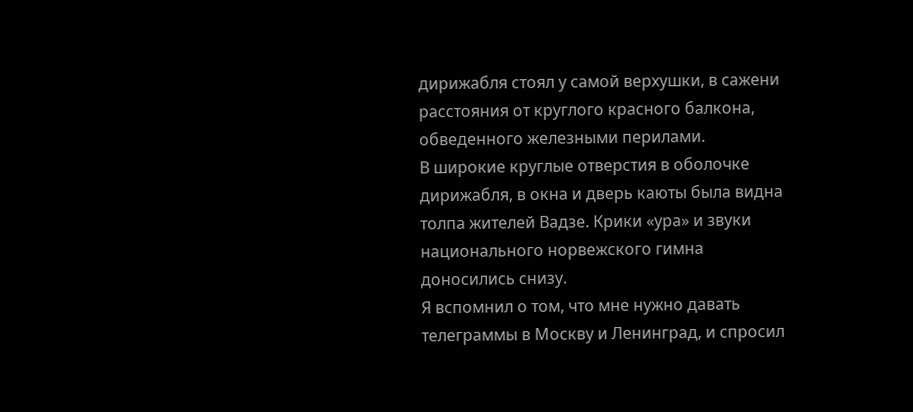дирижабля стоял у самой верхушки, в сажени расстояния от круглого красного балкона, обведенного железными перилами.
В широкие круглые отверстия в оболочке дирижабля, в окна и дверь каюты была видна толпа жителей Вадзе. Крики «ура» и звуки национального норвежского гимна доносились снизу.
Я вспомнил о том, что мне нужно давать телеграммы в Москву и Ленинград, и спросил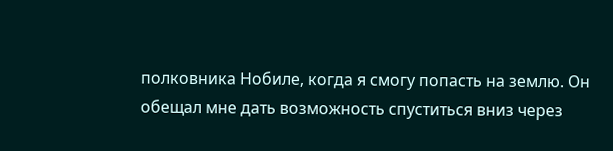полковника Нобиле, когда я смогу попасть на землю. Он обещал мне дать возможность спуститься вниз через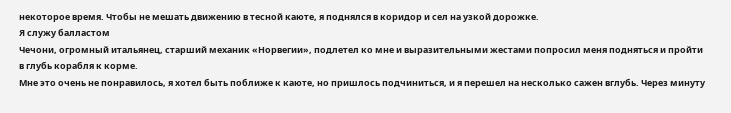некоторое время. Чтобы не мешать движению в тесной каюте, я поднялся в коридор и сел на узкой дорожке.
Я служу балластом
Чечони, огромный итальянец, старший механик «Норвегии», подлетел ко мне и выразительными жестами попросил меня подняться и пройти в глубь корабля к корме.
Мне это очень не понравилось, я хотел быть поближе к каюте, но пришлось подчиниться, и я перешел на несколько сажен вглубь. Через минуту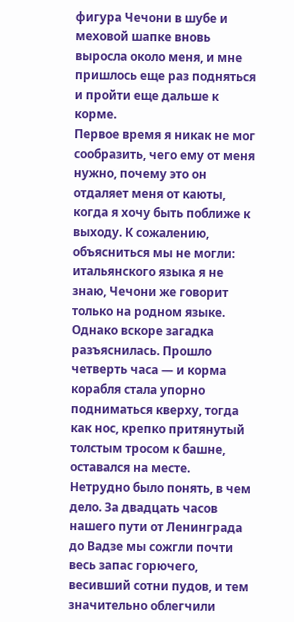фигура Чечони в шубе и меховой шапке вновь выросла около меня, и мне пришлось еще раз подняться и пройти еще дальше к корме.
Первое время я никак не мог сообразить, чего ему от меня нужно, почему это он отдаляет меня от каюты, когда я хочу быть поближе к выходу. К сожалению, объясниться мы не могли: итальянского языка я не знаю, Чечони же говорит только на родном языке. Однако вскоре загадка разъяснилась. Прошло четверть часа — и корма корабля стала упорно подниматься кверху, тогда как нос, крепко притянутый толстым тросом к башне, оставался на месте.
Нетрудно было понять, в чем дело. За двадцать часов нашего пути от Ленинграда до Вадзе мы сожгли почти весь запас горючего, весивший сотни пудов, и тем значительно облегчили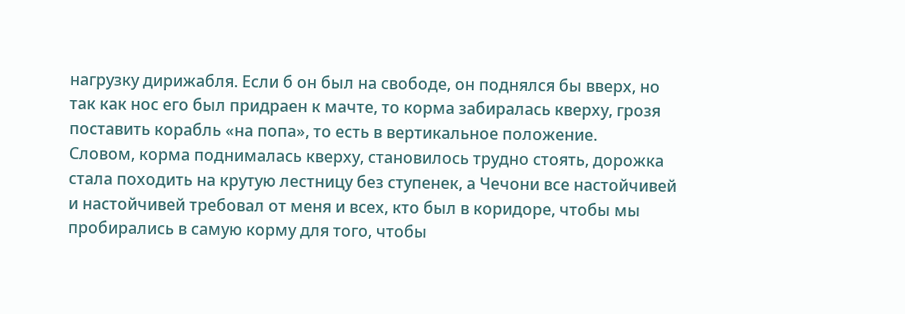нагрузку дирижабля. Если б он был на свободе, он поднялся бы вверх, но так как нос его был придраен к мачте, то корма забиралась кверху, грозя поставить корабль «на попа», то есть в вертикальное положение.
Словом, корма поднималась кверху, становилось трудно стоять, дорожка стала походить на крутую лестницу без ступенек, а Чечони все настойчивей и настойчивей требовал от меня и всех, кто был в коридоре, чтобы мы пробирались в самую корму для того, чтобы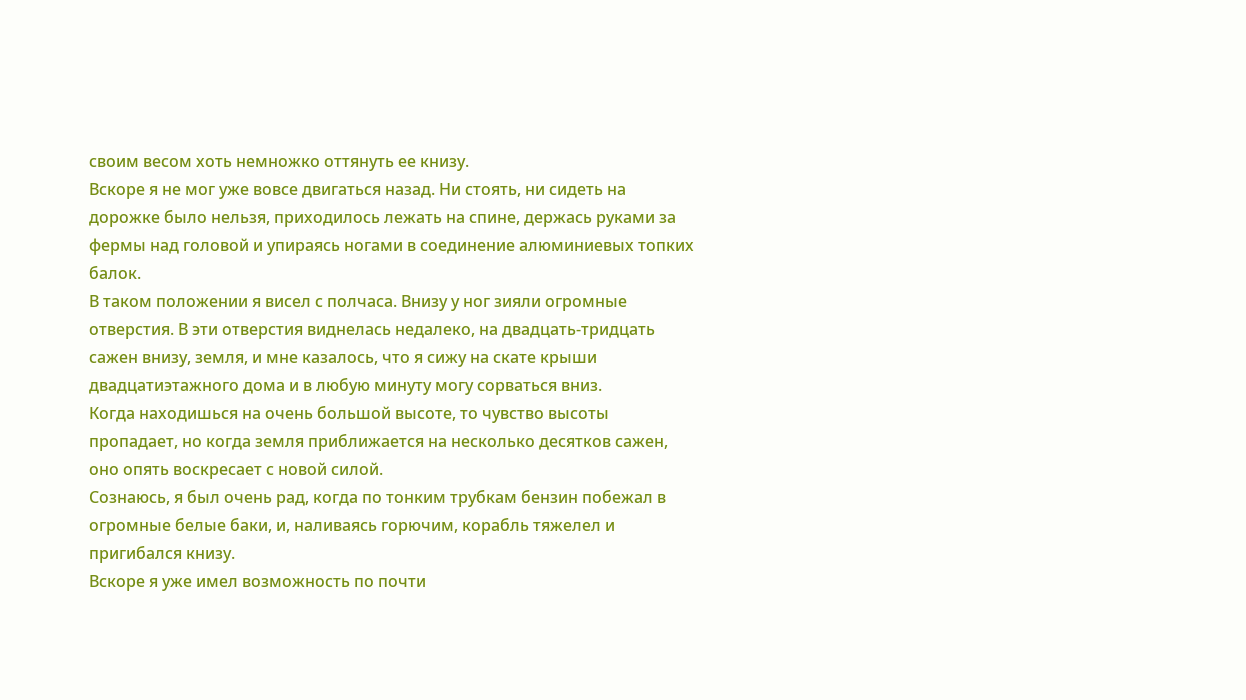своим весом хоть немножко оттянуть ее книзу.
Вскоре я не мог уже вовсе двигаться назад. Ни стоять, ни сидеть на дорожке было нельзя, приходилось лежать на спине, держась руками за фермы над головой и упираясь ногами в соединение алюминиевых топких балок.
В таком положении я висел с полчаса. Внизу у ног зияли огромные отверстия. В эти отверстия виднелась недалеко, на двадцать-тридцать сажен внизу, земля, и мне казалось, что я сижу на скате крыши двадцатиэтажного дома и в любую минуту могу сорваться вниз.
Когда находишься на очень большой высоте, то чувство высоты пропадает, но когда земля приближается на несколько десятков сажен, оно опять воскресает с новой силой.
Сознаюсь, я был очень рад, когда по тонким трубкам бензин побежал в огромные белые баки, и, наливаясь горючим, корабль тяжелел и пригибался книзу.
Вскоре я уже имел возможность по почти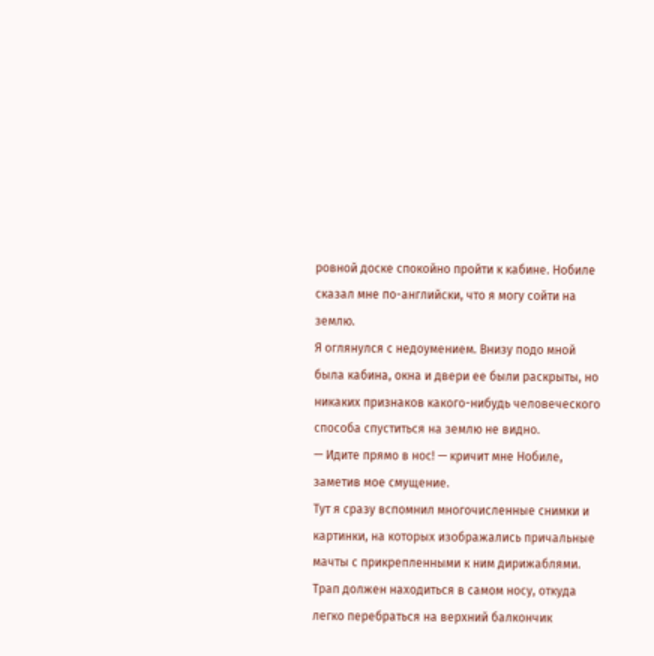ровной доске спокойно пройти к кабине. Нобиле сказал мне по-английски, что я могу сойти на землю.
Я оглянулся с недоумением. Внизу подо мной была кабина, окна и двери ее были раскрыты, но никаких признаков какого-нибудь человеческого способа спуститься на землю не видно.
— Идите прямо в нос! — кричит мне Нобиле, заметив мое смущение.
Тут я сразу вспомнил многочисленные снимки и картинки, на которых изображались причальные мачты с прикрепленными к ним дирижаблями.
Трап должен находиться в самом носу, откуда легко перебраться на верхний балкончик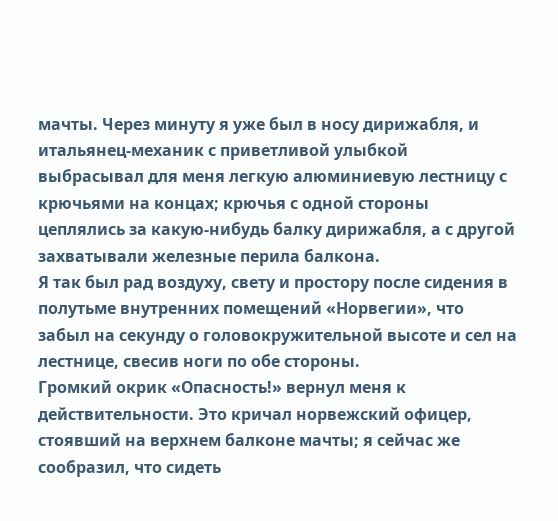мачты. Через минуту я уже был в носу дирижабля, и итальянец-механик с приветливой улыбкой выбрасывал для меня легкую алюминиевую лестницу с крючьями на концах; крючья с одной стороны цеплялись за какую-нибудь балку дирижабля, а с другой захватывали железные перила балкона.
Я так был рад воздуху, свету и простору после сидения в полутьме внутренних помещений «Норвегии», что забыл на секунду о головокружительной высоте и сел на лестнице, свесив ноги по обе стороны.
Громкий окрик «Опасность!» вернул меня к действительности. Это кричал норвежский офицер, стоявший на верхнем балконе мачты; я сейчас же сообразил, что сидеть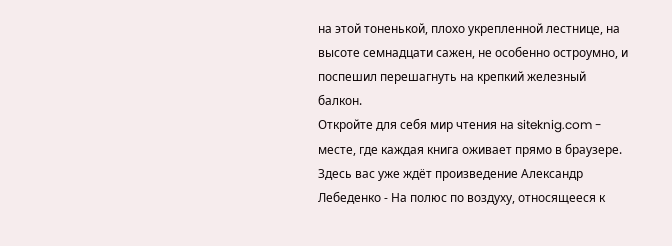на этой тоненькой, плохо укрепленной лестнице, на высоте семнадцати сажен, не особенно остроумно, и поспешил перешагнуть на крепкий железный балкон.
Откройте для себя мир чтения на siteknig.com - месте, где каждая книга оживает прямо в браузере. Здесь вас уже ждёт произведение Александр Лебеденко - На полюс по воздуху, относящееся к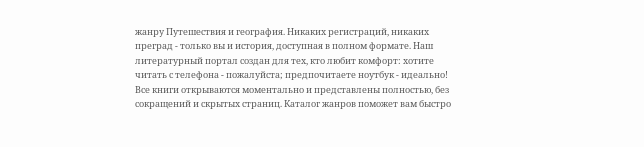жанру Путешествия и география. Никаких регистраций, никаких преград - только вы и история, доступная в полном формате. Наш литературный портал создан для тех, кто любит комфорт: хотите читать с телефона - пожалуйста; предпочитаете ноутбук - идеально! Все книги открываются моментально и представлены полностью, без сокращений и скрытых страниц. Каталог жанров поможет вам быстро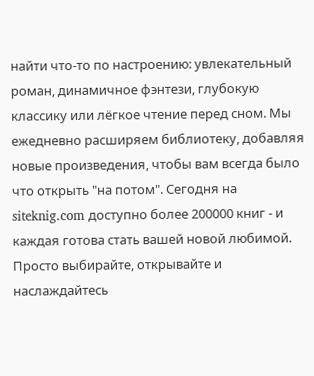найти что-то по настроению: увлекательный роман, динамичное фэнтези, глубокую классику или лёгкое чтение перед сном. Мы ежедневно расширяем библиотеку, добавляя новые произведения, чтобы вам всегда было что открыть "на потом". Сегодня на siteknig.com доступно более 200000 книг - и каждая готова стать вашей новой любимой. Просто выбирайте, открывайте и наслаждайтесь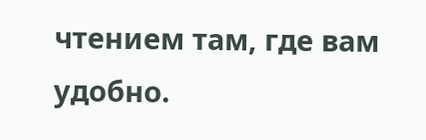чтением там, где вам удобно.